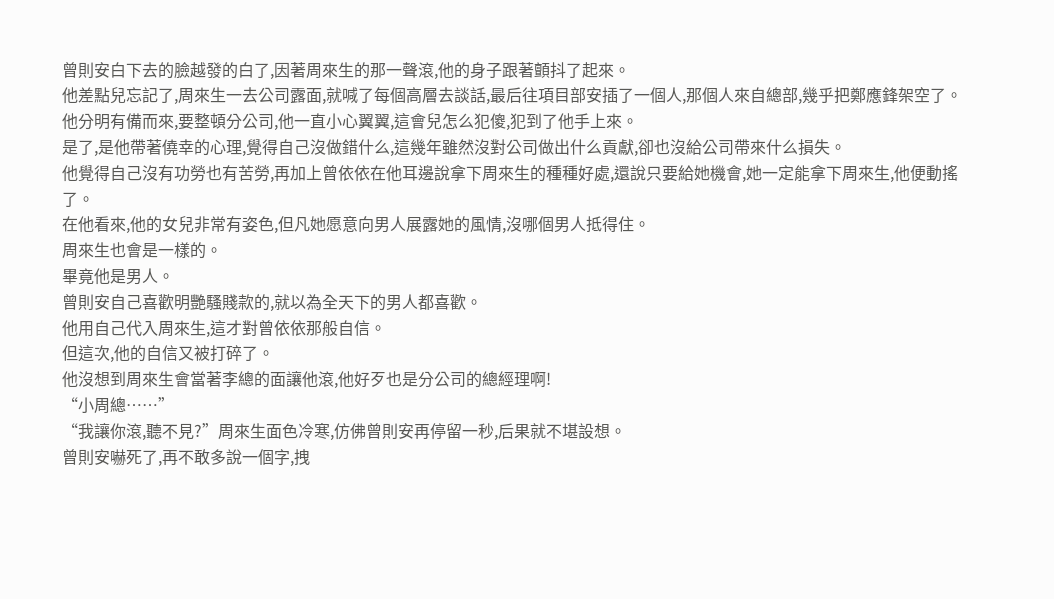曾則安白下去的臉越發的白了,因著周來生的那一聲滾,他的身子跟著顫抖了起來。
他差點兒忘記了,周來生一去公司露面,就喊了每個高層去談話,最后往項目部安插了一個人,那個人來自總部,幾乎把鄭應鋒架空了。
他分明有備而來,要整頓分公司,他一直小心翼翼,這會兒怎么犯傻,犯到了他手上來。
是了,是他帶著僥幸的心理,覺得自己沒做錯什么,這幾年雖然沒對公司做出什么貢獻,卻也沒給公司帶來什么損失。
他覺得自己沒有功勞也有苦勞,再加上曾依依在他耳邊說拿下周來生的種種好處,還說只要給她機會,她一定能拿下周來生,他便動搖了。
在他看來,他的女兒非常有姿色,但凡她愿意向男人展露她的風情,沒哪個男人抵得住。
周來生也會是一樣的。
畢竟他是男人。
曾則安自己喜歡明艷騷賤款的,就以為全天下的男人都喜歡。
他用自己代入周來生,這才對曾依依那般自信。
但這次,他的自信又被打碎了。
他沒想到周來生會當著李總的面讓他滾,他好歹也是分公司的總經理啊!
“小周總……”
“我讓你滾,聽不見?”周來生面色冷寒,仿佛曾則安再停留一秒,后果就不堪設想。
曾則安嚇死了,再不敢多說一個字,拽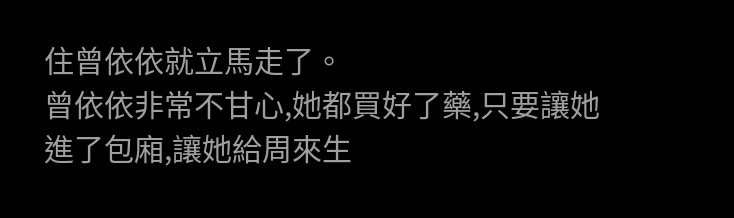住曾依依就立馬走了。
曾依依非常不甘心,她都買好了藥,只要讓她進了包廂,讓她給周來生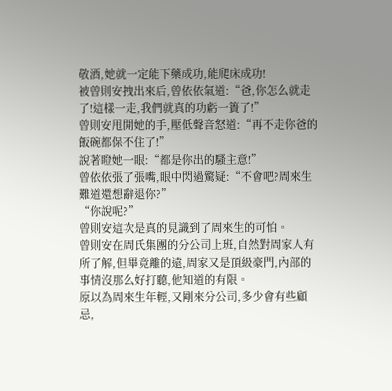敬酒,她就一定能下藥成功,能爬床成功!
被曾則安拽出來后,曾依依氣道:“爸,你怎么就走了!這樣一走,我們就真的功虧一簣了!”
曾則安甩開她的手,壓低聲音怒道:“再不走你爸的飯碗都保不住了!”
說著瞪她一眼:“都是你出的騷主意!”
曾依依張了張嘴,眼中閃過驚疑:“不會吧?周來生難道還想辭退你?”
“你說呢?”
曾則安這次是真的見識到了周來生的可怕。
曾則安在周氏集團的分公司上班,自然對周家人有所了解,但畢竟離的遠,周家又是頂級豪門,內部的事情沒那么好打聽,他知道的有限。
原以為周來生年輕,又剛來分公司,多少會有些顧忌,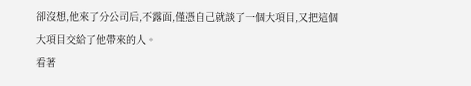卻沒想,他來了分公司后,不露面,僅憑自己就談了一個大項目,又把這個大項目交給了他帶來的人。
看著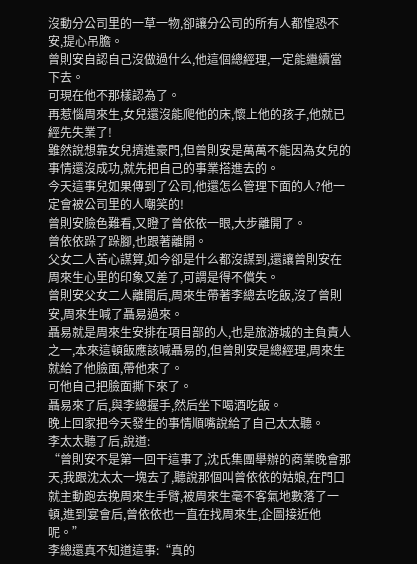沒動分公司里的一草一物,卻讓分公司的所有人都惶恐不安,提心吊膽。
曾則安自認自己沒做過什么,他這個總經理,一定能繼續當下去。
可現在他不那樣認為了。
再惹惱周來生,女兒還沒能爬他的床,懷上他的孩子,他就已經先失業了!
雖然說想靠女兒擠進豪門,但曾則安是萬萬不能因為女兒的事情還沒成功,就先把自己的事業搭進去的。
今天這事兒如果傳到了公司,他還怎么管理下面的人?他一定會被公司里的人嘲笑的!
曾則安臉色難看,又瞪了曾依依一眼,大步離開了。
曾依依跺了跺腳,也跟著離開。
父女二人苦心謀算,如今卻是什么都沒謀到,還讓曾則安在周來生心里的印象又差了,可謂是得不償失。
曾則安父女二人離開后,周來生帶著李總去吃飯,沒了曾則安,周來生喊了聶易過來。
聶易就是周來生安排在項目部的人,也是旅游城的主負責人之一,本來這頓飯應該喊聶易的,但曾則安是總經理,周來生就給了他臉面,帶他來了。
可他自己把臉面撕下來了。
聶易來了后,與李總握手,然后坐下喝酒吃飯。
晚上回家把今天發生的事情順嘴說給了自己太太聽。
李太太聽了后,說道:
“曾則安不是第一回干這事了,沈氏集團舉辦的商業晚會那天,我跟沈太太一塊去了,聽說那個叫曾依依的姑娘,在門口就主動跑去挽周來生手臂,被周來生毫不客氣地數落了一頓,進到宴會后,曾依依也一直在找周來生,企圖接近他呢。”
李總還真不知道這事:“真的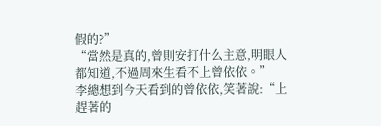假的?”
“當然是真的,曾則安打什么主意,明眼人都知道,不過周來生看不上曾依依。”
李總想到今天看到的曾依依,笑著說:“上趕著的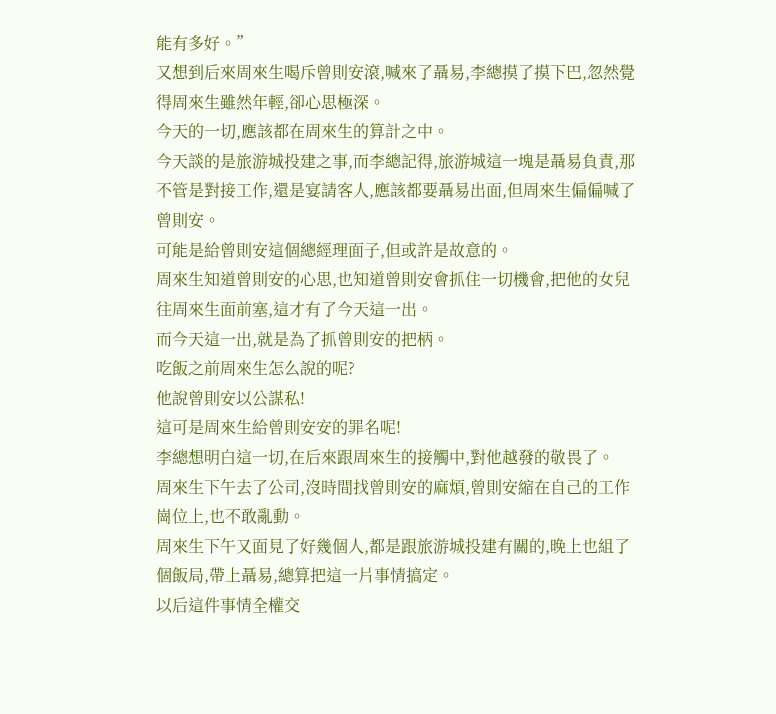能有多好。”
又想到后來周來生喝斥曾則安滾,喊來了聶易,李總摸了摸下巴,忽然覺得周來生雖然年輕,卻心思極深。
今天的一切,應該都在周來生的算計之中。
今天談的是旅游城投建之事,而李總記得,旅游城這一塊是聶易負責,那不管是對接工作,還是宴請客人,應該都要聶易出面,但周來生偏偏喊了曾則安。
可能是給曾則安這個總經理面子,但或許是故意的。
周來生知道曾則安的心思,也知道曾則安會抓住一切機會,把他的女兒往周來生面前塞,這才有了今天這一出。
而今天這一出,就是為了抓曾則安的把柄。
吃飯之前周來生怎么說的呢?
他說曾則安以公謀私!
這可是周來生給曾則安安的罪名呢!
李總想明白這一切,在后來跟周來生的接觸中,對他越發的敬畏了。
周來生下午去了公司,沒時間找曾則安的麻煩,曾則安縮在自己的工作崗位上,也不敢亂動。
周來生下午又面見了好幾個人,都是跟旅游城投建有關的,晚上也組了個飯局,帶上聶易,總算把這一片事情搞定。
以后這件事情全權交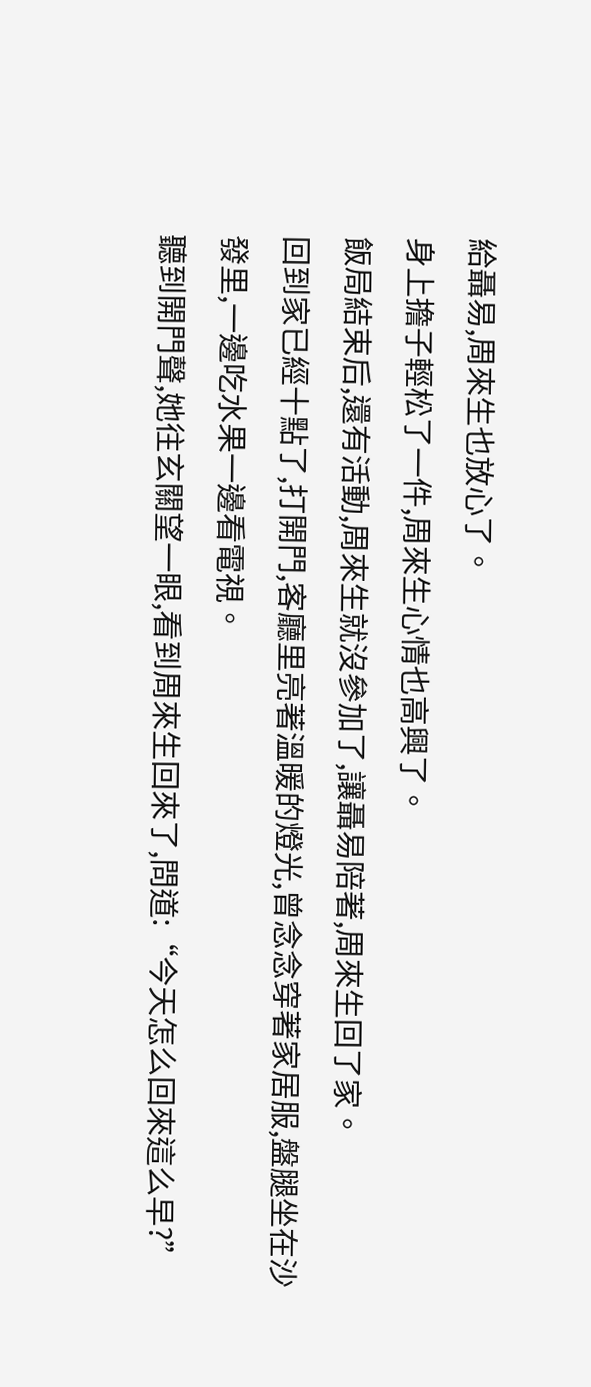給聶易,周來生也放心了。
身上擔子輕松了一件,周來生心情也高興了。
飯局結束后,還有活動,周來生就沒參加了,讓聶易陪著,周來生回了家。
回到家已經十點了,打開門,客廳里亮著溫暖的燈光,曾念念穿著家居服,盤腿坐在沙發里,一邊吃水果一邊看電視。
聽到開門聲,她往玄關望一眼,看到周來生回來了,問道:“今天怎么回來這么早?”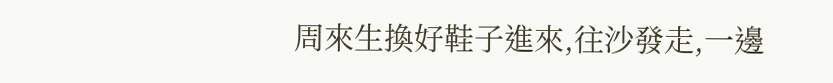周來生換好鞋子進來,往沙發走,一邊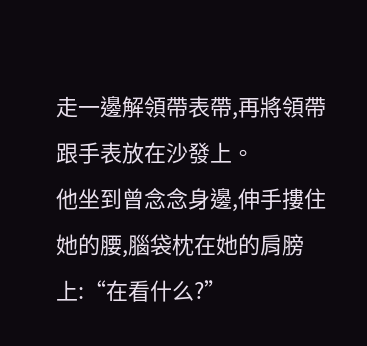走一邊解領帶表帶,再將領帶跟手表放在沙發上。
他坐到曾念念身邊,伸手摟住她的腰,腦袋枕在她的肩膀上:“在看什么?”